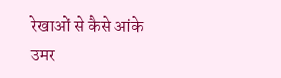रेखाओं से कैसे आंके उमर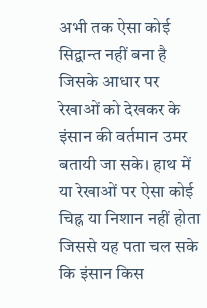अभी तक ऐसा कोई सिद्वान्त नहीं बना है जिसके आधार पर रेखाओं को देखकर के इंसान की वर्तमान उमर बतायी जा सके। हाथ में या रेखाओं पर ऐसा कोई चिह्न या निशान नहीं होता जिससे यह पता चल सके कि इंसान किस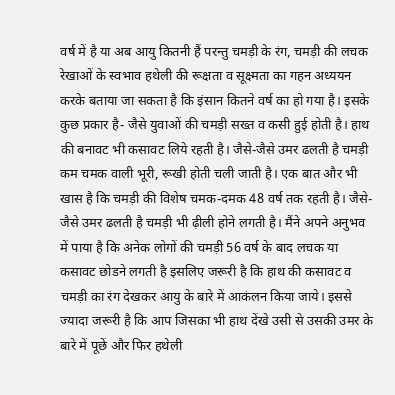वर्ष में है या अब आयु कितनी हैं परन्तु चमड़ी के रंग, चमड़ी की लचक रेखाओं के स्वभाव हथेली की रूक्षता व सूक्ष्मता का गहन अध्ययन करके बताया जा सकता है कि इंसान कितने वर्ष का हो गया है। इसके कुछ प्रकार है- जैसे युवाओं की चमड़ी सख्त व कसी हुई होती है। हाथ की बनावट भी कसावट लिये रहती है। जैसे-जैसे उमर ढलती है चमड़ी कम चमक वाली भूरी, रूखी होती चली जाती है। एक बात और भी खास है कि चमड़ी की विशेष चमक-दमक 48 वर्ष तक रहती है। जैसे-जैसे उमर ढलती है चमड़ी भी ढ़ीली होने लगती है। मैंने अपने अनुभव में पाया है कि अनेक लोगों की चमड़ी 56 वर्ष के बाद लचक या कसावट छोडने लगती है इसलिए जरूरी है कि हाथ की कसावट व चमड़ी का रंग देखकर आयु के बारे में आकंलन किया जाये। इससे ज्यादा जरूरी है कि आप जिसका भी हाथ देंखे उसी से उसकी उमर के बारे में पूछें और फिर हथेली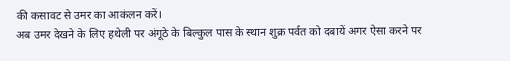की कसावट से उमर का आकंलन करें।
अब उमर देखने के लिए हथेली पर अंगूठे के बिल्कुल पास के स्थान शुक्र पर्वत को दबायें अगर ऐसा करने पर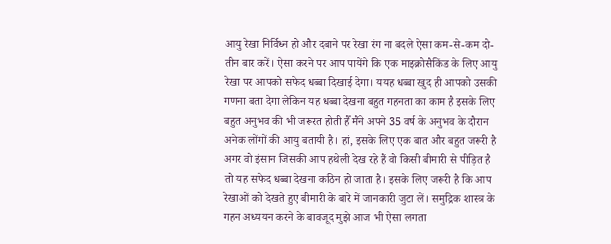आयु रेखा निर्विध्न हो और दबाने पर रेखा रंग ना बदले ऐसा कम-से-कम दो-तीन बार करें। ऐसा करने पर आप पायेंगे कि एक माइक्रोसैकिंड के लिए आयु रेखा पर आपको सफेद धब्बा दिखाई देगा। ययह धब्बा खुद ही आपको उसकी गणना बता देगा लेकिन यह धब्बा देखना बहुत गहनता का काम है इसके लिए बहुत अनुभव की भी जरूरत होती हैँ मैंने अपने 35 वर्ष के अनुभव के दौरान अनेक लोंगों की आयु बतायी है। हां, इसके लिए एक बात और बहुत जरूरी है अगर वो इंसान जिसकी आप हथेली देख रहे हैं वो किसी बीमारी से पीड़ित है तो यह सफेद धब्बा देखना कठिन हो जाता है। इसके लिए जरूरी है कि आप रेखाओं को देखते हुए बीमारी के बारे में जानकारी जुटा लें। समुद्रिक शास्त्र के गहन अध्ययन करने के बावजूद मुझे आज भी ऐसा लगता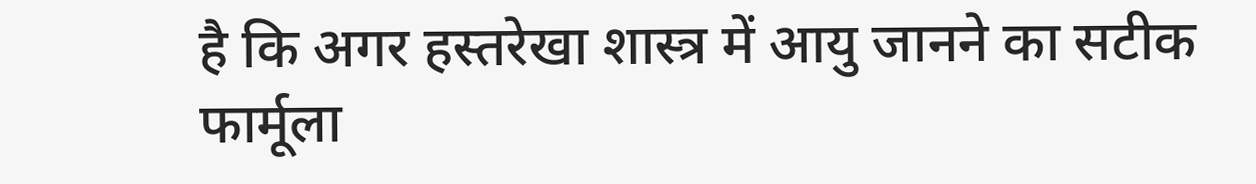है कि अगर हस्तरेखा शास्त्र में आयु जानने का सटीक फार्मूला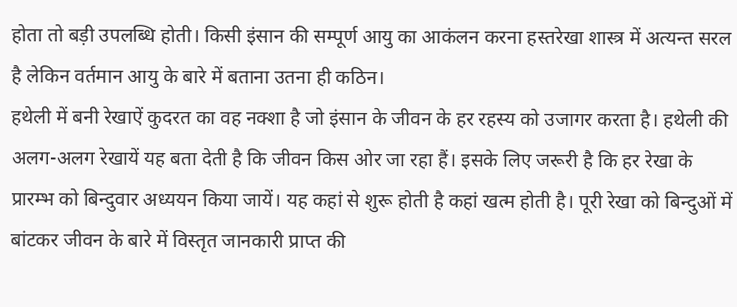होता तो बड़ी उपलब्धि होती। किसी इंसान की सम्पूर्ण आयु का आकंलन करना हस्तरेखा शास्त्र में अत्यन्त सरल है लेकिन वर्तमान आयु के बारे में बताना उतना ही कठिन।
हथेली में बनी रेखाऐं कुदरत का वह नक्शा है जो इंसान के जीवन के हर रहस्य को उजागर करता है। हथेली की अलग-अलग रेखायें यह बता देती है कि जीवन किस ओर जा रहा हैं। इसके लिए जरूरी है कि हर रेखा के प्रारम्भ को बिन्दुवार अध्ययन किया जायें। यह कहां से शुरू होती है कहां खत्म होती है। पूरी रेखा को बिन्दुओं में बांटकर जीवन के बारे में विस्तृत जानकारी प्राप्त की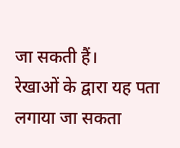जा सकती हैं।
रेखाओं के द्वारा यह पता लगाया जा सकता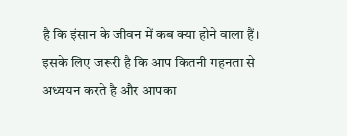है कि इंसान के जीवन में कब क्या होने वाला हैं। इसके लिए जरूरी है कि आप कितनी गहनता से अध्ययन करते है और आपका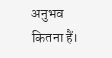अनुभव कितना हैं।